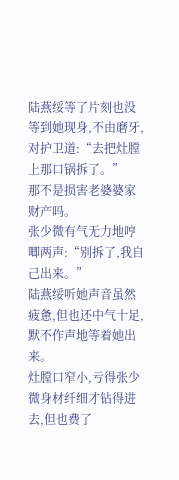陆燕绥等了片刻也没等到她现身,不由磨牙,对护卫道:“去把灶膛上那口锅拆了。”
那不是损害老婆婆家财产吗。
张少微有气无力地哼唧两声:“别拆了,我自己出来。”
陆燕绥听她声音虽然疲惫,但也还中气十足,默不作声地等着她出来。
灶膛口窄小,亏得张少微身材纤细才钻得进去,但也费了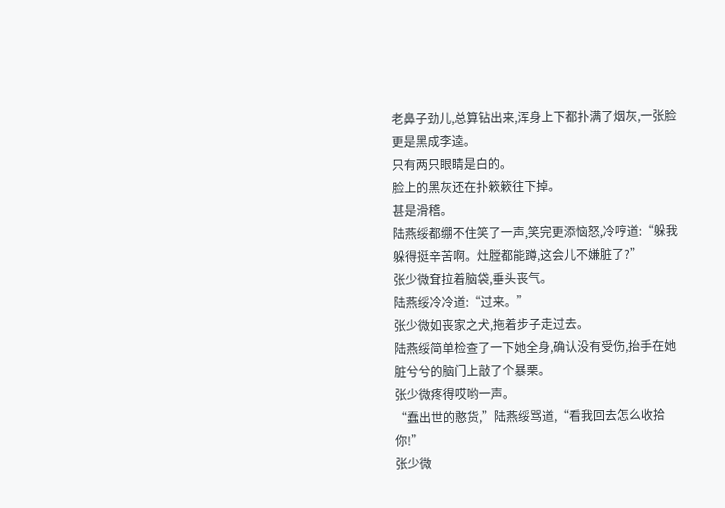老鼻子劲儿,总算钻出来,浑身上下都扑满了烟灰,一张脸更是黑成李逵。
只有两只眼睛是白的。
脸上的黑灰还在扑簌簌往下掉。
甚是滑稽。
陆燕绥都绷不住笑了一声,笑完更添恼怒,冷哼道:“躲我躲得挺辛苦啊。灶膛都能蹲,这会儿不嫌脏了?”
张少微耷拉着脑袋,垂头丧气。
陆燕绥冷冷道:“过来。”
张少微如丧家之犬,拖着步子走过去。
陆燕绥简单检查了一下她全身,确认没有受伤,抬手在她脏兮兮的脑门上敲了个暴栗。
张少微疼得哎哟一声。
“蠢出世的憨货,”陆燕绥骂道,“看我回去怎么收拾你!”
张少微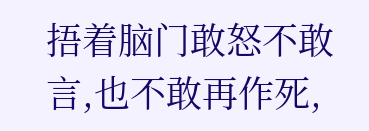捂着脑门敢怒不敢言,也不敢再作死,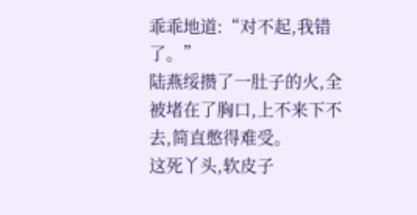乖乖地道:“对不起,我错了。”
陆燕绥攒了一肚子的火,全被堵在了胸口,上不来下不去,简直憋得难受。
这死丫头,软皮子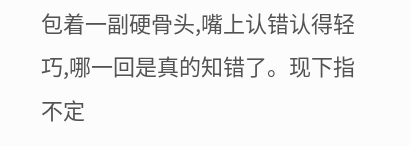包着一副硬骨头,嘴上认错认得轻巧,哪一回是真的知错了。现下指不定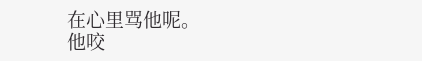在心里骂他呢。
他咬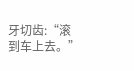牙切齿:“滚到车上去。”